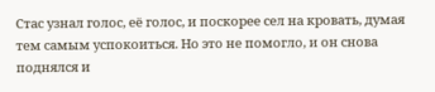Стас узнал голос, её голос, и поскорее сел на кровать, думая тем самым успокоиться. Но это не помогло, и он снова поднялся и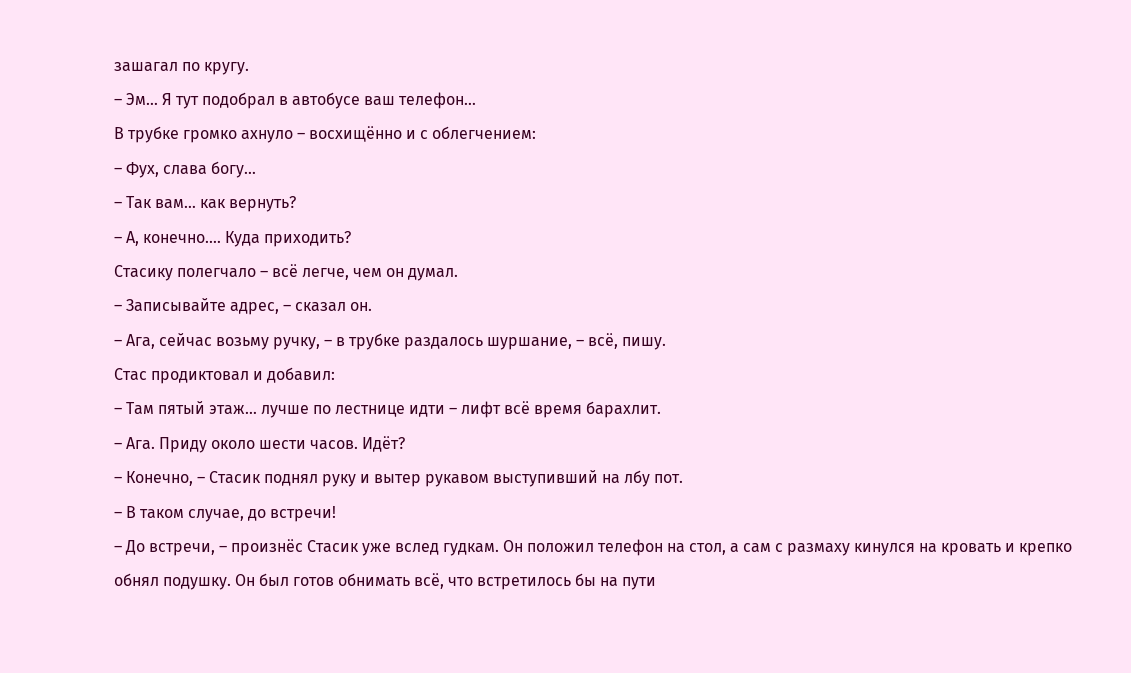зашагал по кругу.
– Эм… Я тут подобрал в автобусе ваш телефон…
В трубке громко ахнуло – восхищённо и с облегчением:
– Фух, слава богу…
– Так вам… как вернуть?
– А, конечно.… Куда приходить?
Стасику полегчало – всё легче, чем он думал.
– Записывайте адрес, – сказал он.
– Ага, сейчас возьму ручку, – в трубке раздалось шуршание, – всё, пишу.
Стас продиктовал и добавил:
– Там пятый этаж… лучше по лестнице идти – лифт всё время барахлит.
– Ага. Приду около шести часов. Идёт?
– Конечно, – Стасик поднял руку и вытер рукавом выступивший на лбу пот.
– В таком случае, до встречи!
– До встречи, – произнёс Стасик уже вслед гудкам. Он положил телефон на стол, а сам с размаху кинулся на кровать и крепко обнял подушку. Он был готов обнимать всё, что встретилось бы на пути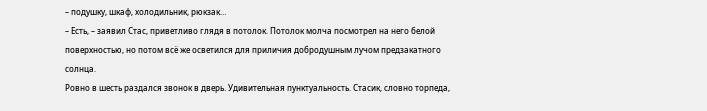– подушку, шкаф, холодильник, рюкзак…
– Есть, – заявил Стас, приветливо глядя в потолок. Потолок молча посмотрел на него белой поверхностью, но потом всё же осветился для приличия добродушным лучом предзакатного солнца.
Ровно в шесть раздался звонок в дверь. Удивительная пунктуальность. Стасик, словно торпеда,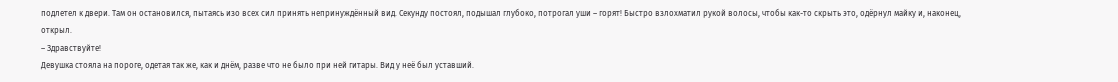подлетел к двери. Там он остановился, пытаясь изо всех сил принять непринуждённый вид. Секунду постоял, подышал глубоко, потрогал уши – горят! Быстро взлохматил рукой волосы, чтобы как-то скрыть это, одёрнул майку и, наконец, открыл.
– Здравствуйте!
Девушка стояла на пороге, одетая так же, как и днём, разве что не было при ней гитары. Вид у неё был уставший.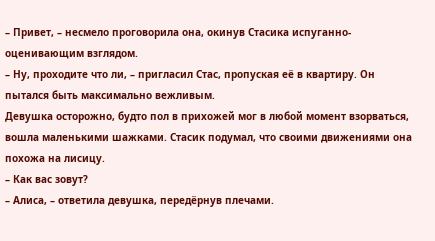– Привет, – несмело проговорила она, окинув Стасика испуганно-оценивающим взглядом.
– Ну, проходите что ли, – пригласил Стас, пропуская её в квартиру. Он пытался быть максимально вежливым.
Девушка осторожно, будто пол в прихожей мог в любой момент взорваться, вошла маленькими шажками. Стасик подумал, что своими движениями она похожа на лисицу.
– Как вас зовут?
– Алиса, – ответила девушка, передёрнув плечами.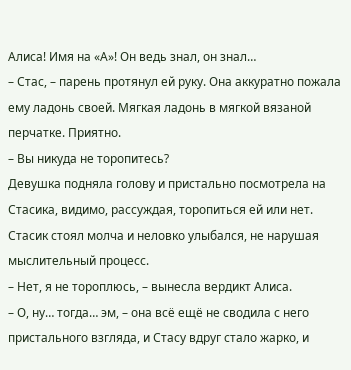Алиса! Имя на «А»! Он ведь знал, он знал…
– Стас, – парень протянул ей руку. Она аккуратно пожала ему ладонь своей. Мягкая ладонь в мягкой вязаной перчатке. Приятно.
– Вы никуда не торопитесь?
Девушка подняла голову и пристально посмотрела на Стасика, видимо, рассуждая, торопиться ей или нет. Стасик стоял молча и неловко улыбался, не нарушая мыслительный процесс.
– Нет, я не тороплюсь, – вынесла вердикт Алиса.
– О, ну… тогда… эм, – она всё ещё не сводила с него пристального взгляда, и Стасу вдруг стало жарко, и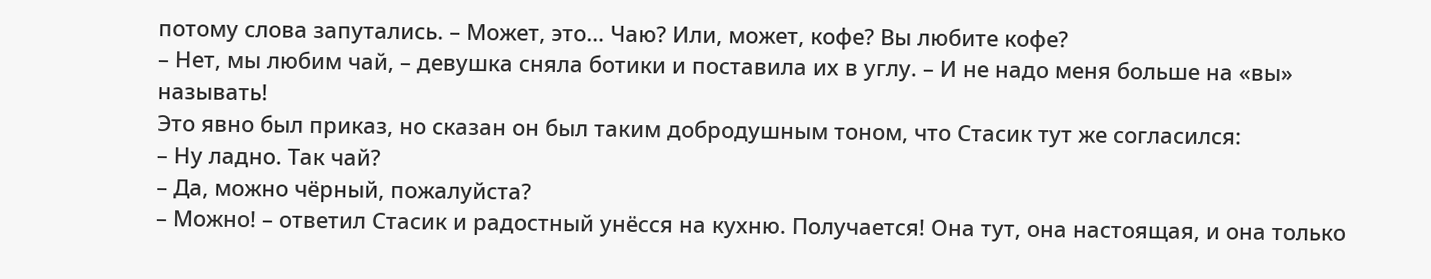потому слова запутались. – Может, это… Чаю? Или, может, кофе? Вы любите кофе?
– Нет, мы любим чай, – девушка сняла ботики и поставила их в углу. – И не надо меня больше на «вы» называть!
Это явно был приказ, но сказан он был таким добродушным тоном, что Стасик тут же согласился:
– Ну ладно. Так чай?
– Да, можно чёрный, пожалуйста?
– Можно! – ответил Стасик и радостный унёсся на кухню. Получается! Она тут, она настоящая, и она только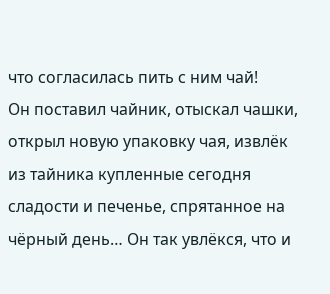что согласилась пить с ним чай!
Он поставил чайник, отыскал чашки, открыл новую упаковку чая, извлёк из тайника купленные сегодня сладости и печенье, спрятанное на чёрный день… Он так увлёкся, что и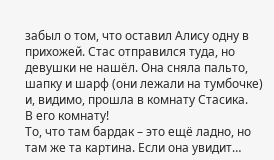забыл о том, что оставил Алису одну в прихожей. Стас отправился туда, но девушки не нашёл. Она сняла пальто, шапку и шарф (они лежали на тумбочке) и, видимо, прошла в комнату Стасика.
В его комнату!
То, что там бардак – это ещё ладно, но там же та картина. Если она увидит…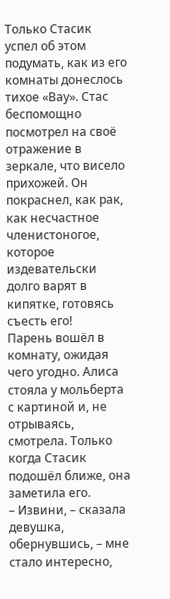Только Стасик успел об этом подумать, как из его комнаты донеслось тихое «Вау». Стас беспомощно посмотрел на своё отражение в зеркале, что висело прихожей. Он покраснел, как рак, как несчастное членистоногое, которое издевательски долго варят в кипятке, готовясь съесть его!
Парень вошёл в комнату, ожидая чего угодно. Алиса стояла у мольберта с картиной и, не отрываясь, смотрела. Только когда Стасик подошёл ближе, она заметила его.
– Извини, – сказала девушка, обернувшись, – мне стало интересно,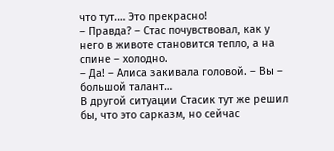что тут.… Это прекрасно!
– Правда? – Стас почувствовал, как у него в животе становится тепло, а на спине – холодно.
– Да! – Алиса закивала головой. – Вы – большой талант…
В другой ситуации Стасик тут же решил бы, что это сарказм, но сейчас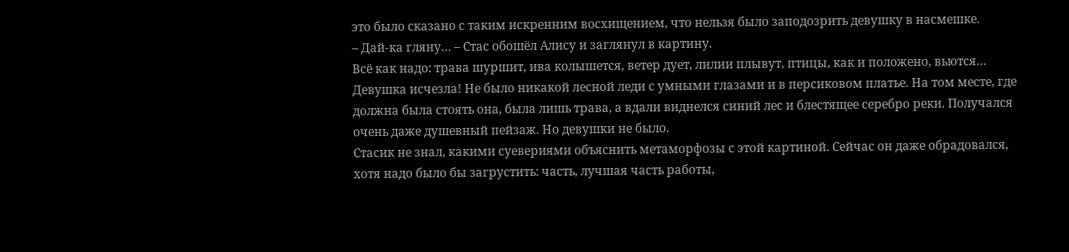это было сказано с таким искренним восхищением, что нельзя было заподозрить девушку в насмешке.
– Дай-ка гляну… – Стас обошёл Алису и заглянул в картину.
Всё как надо: трава шуршит, ива колышется, ветер дует, лилии плывут, птицы, как и положено, вьются…
Девушка исчезла! Не было никакой лесной леди с умными глазами и в персиковом платье. На том месте, где должна была стоять она, была лишь трава, а вдали виднелся синий лес и блестящее серебро реки. Получался очень даже душевный пейзаж. Но девушки не было.
Стасик не знал, какими суевериями объяснить метаморфозы с этой картиной. Сейчас он даже обрадовался, хотя надо было бы загрустить: часть, лучшая часть работы,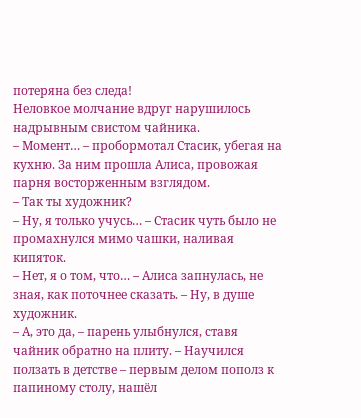потеряна без следа!
Неловкое молчание вдруг нарушилось надрывным свистом чайника.
– Момент… – пробормотал Стасик, убегая на кухню. За ним прошла Алиса, провожая парня восторженным взглядом.
– Так ты художник?
– Ну, я только учусь… – Стасик чуть было не промахнулся мимо чашки, наливая кипяток.
– Нет, я о том, что… – Алиса запнулась, не зная, как поточнее сказать. – Ну, в душе художник.
– А, это да, – парень улыбнулся, ставя чайник обратно на плиту. – Научился ползать в детстве – первым делом пополз к папиному столу, нашёл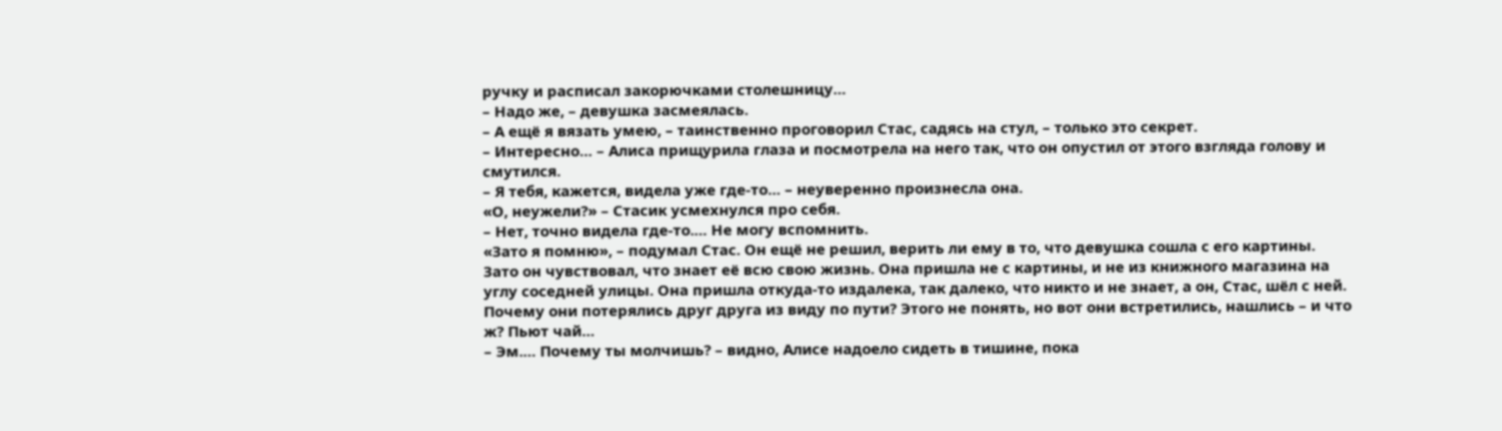ручку и расписал закорючками столешницу…
– Надо же, – девушка засмеялась.
– А ещё я вязать умею, – таинственно проговорил Стас, садясь на стул, – только это секрет.
– Интересно… – Алиса прищурила глаза и посмотрела на него так, что он опустил от этого взгляда голову и смутился.
– Я тебя, кажется, видела уже где-то… – неуверенно произнесла она.
«О, неужели?» – Стасик усмехнулся про себя.
– Нет, точно видела где-то.… Не могу вспомнить.
«Зато я помню», – подумал Стас. Он ещё не решил, верить ли ему в то, что девушка сошла с его картины. Зато он чувствовал, что знает её всю свою жизнь. Она пришла не с картины, и не из книжного магазина на углу соседней улицы. Она пришла откуда-то издалека, так далеко, что никто и не знает, а он, Стас, шёл с ней. Почему они потерялись друг друга из виду по пути? Этого не понять, но вот они встретились, нашлись – и что ж? Пьют чай…
– Эм.… Почему ты молчишь? – видно, Алисе надоело сидеть в тишине, пока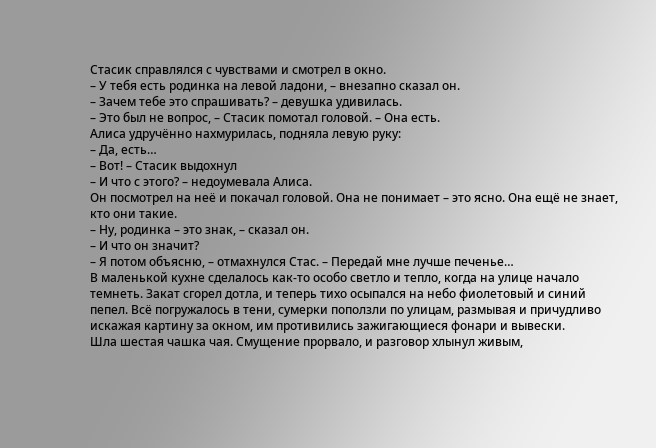Стасик справлялся с чувствами и смотрел в окно.
– У тебя есть родинка на левой ладони, – внезапно сказал он.
– Зачем тебе это спрашивать? – девушка удивилась.
– Это был не вопрос, – Стасик помотал головой. – Она есть.
Алиса удручённо нахмурилась, подняла левую руку:
– Да, есть…
– Вот! – Стасик выдохнул
– И что с этого? – недоумевала Алиса.
Он посмотрел на неё и покачал головой. Она не понимает – это ясно. Она ещё не знает, кто они такие.
– Ну, родинка – это знак, – сказал он.
– И что он значит?
– Я потом объясню, – отмахнулся Стас. – Передай мне лучше печенье…
В маленькой кухне сделалось как-то особо светло и тепло, когда на улице начало темнеть. Закат сгорел дотла, и теперь тихо осыпался на небо фиолетовый и синий пепел. Всё погружалось в тени, сумерки поползли по улицам, размывая и причудливо искажая картину за окном, им противились зажигающиеся фонари и вывески.
Шла шестая чашка чая. Смущение прорвало, и разговор хлынул живым,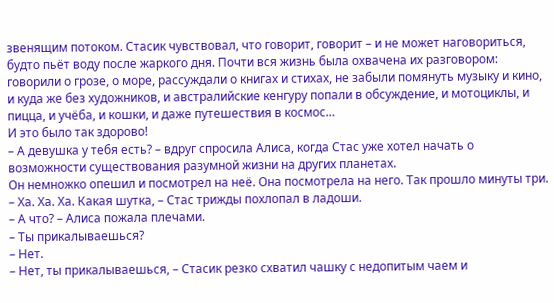звенящим потоком. Стасик чувствовал, что говорит, говорит – и не может наговориться, будто пьёт воду после жаркого дня. Почти вся жизнь была охвачена их разговором: говорили о грозе, о море, рассуждали о книгах и стихах, не забыли помянуть музыку и кино, и куда же без художников, и австралийские кенгуру попали в обсуждение, и мотоциклы, и пицца, и учёба, и кошки, и даже путешествия в космос…
И это было так здорово!
– А девушка у тебя есть? – вдруг спросила Алиса, когда Стас уже хотел начать о возможности существования разумной жизни на других планетах.
Он немножко опешил и посмотрел на неё. Она посмотрела на него. Так прошло минуты три.
– Ха. Ха. Ха. Какая шутка, – Стас трижды похлопал в ладоши.
– А что? – Алиса пожала плечами.
– Ты прикалываешься?
– Нет.
– Нет, ты прикалываешься, – Стасик резко схватил чашку с недопитым чаем и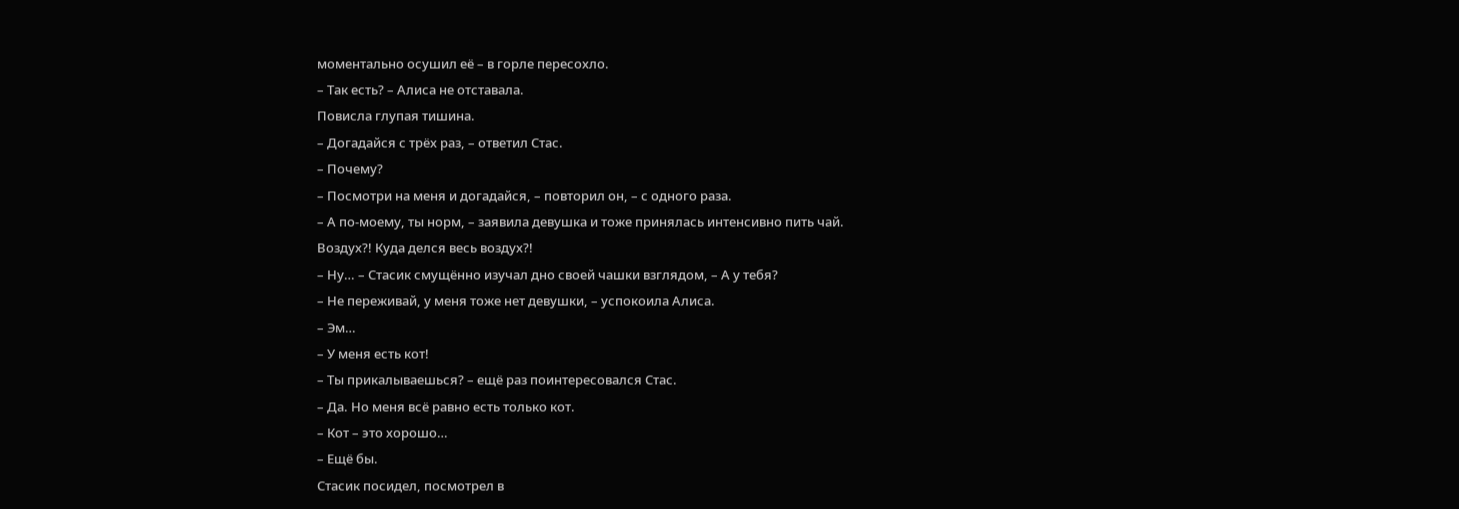моментально осушил её – в горле пересохло.
– Так есть? – Алиса не отставала.
Повисла глупая тишина.
– Догадайся с трёх раз, – ответил Стас.
– Почему?
– Посмотри на меня и догадайся, – повторил он, – с одного раза.
– А по-моему, ты норм, – заявила девушка и тоже принялась интенсивно пить чай.
Воздух?! Куда делся весь воздух?!
– Ну… – Стасик смущённо изучал дно своей чашки взглядом, – А у тебя?
– Не переживай, у меня тоже нет девушки, – успокоила Алиса.
– Эм…
– У меня есть кот!
– Ты прикалываешься? – ещё раз поинтересовался Стас.
– Да. Но меня всё равно есть только кот.
– Кот – это хорошо…
– Ещё бы.
Стасик посидел, посмотрел в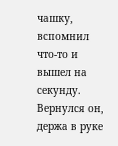чашку, вспомнил что-то и вышел на секунду. Вернулся он, держа в руке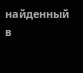найденный в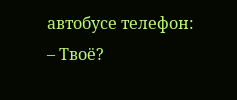автобусе телефон:
– Твоё?